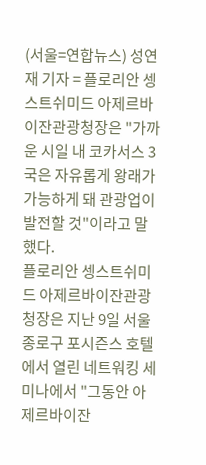(서울=연합뉴스) 성연재 기자 = 플로리안 셍스트쉬미드 아제르바이잔관광청장은 "가까운 시일 내 코카서스 3국은 자유롭게 왕래가 가능하게 돼 관광업이 발전할 것"이라고 말했다.
플로리안 셍스트쉬미드 아제르바이잔관광청장은 지난 9일 서울 종로구 포시즌스 호텔에서 열린 네트워킹 세미나에서 "그동안 아제르바이잔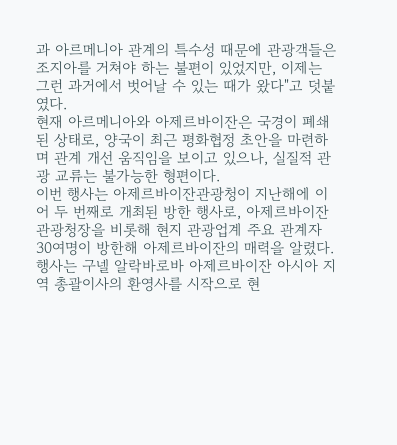과 아르메니아 관계의 특수성 때문에 관광객들은 조지아를 거쳐야 하는 불편이 있었지만, 이제는 그런 과거에서 벗어날 수 있는 때가 왔다"고 덧붙였다.
현재 아르메니아와 아제르바이잔은 국경이 폐쇄된 상태로, 양국이 최근 평화협정 초안을 마련하며 관계 개선 움직임을 보이고 있으나, 실질적 관광 교류는 불가능한 형편이다.
이번 행사는 아제르바이잔관광청이 지난해에 이어 두 번째로 개최된 방한 행사로, 아제르바이잔관광청장을 비롯해 현지 관광업계 주요 관계자 30여명이 방한해 아제르바이잔의 매력을 알렸다.
행사는 구넬 알락바로바 아제르바이잔 아시아 지역 총괄이사의 환영사를 시작으로 현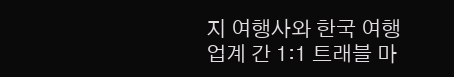지 여행사와 한국 여행업계 간 1:1 트래블 마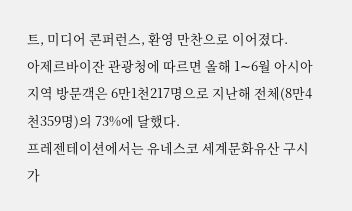트, 미디어 콘퍼런스, 환영 만찬으로 이어졌다.
아제르바이잔 관광청에 따르면 올해 1∼6월 아시아 지역 방문객은 6만1천217명으로 지난해 전체(8만4천359명)의 73%에 달했다.
프레젠테이션에서는 유네스코 세계문화유산 구시가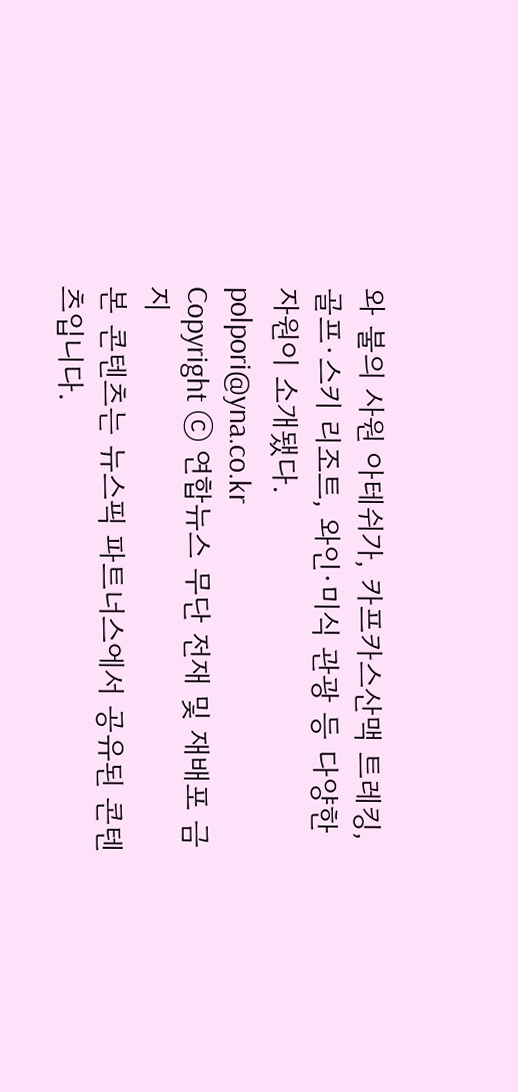와 불의 사원 아테쉬가, 카프카스산맥 트레킹, 골프·스키 리조트, 와인·미식 관광 등 다양한 자원이 소개됐다.
polpori@yna.co.kr
Copyright ⓒ 연합뉴스 무단 전재 및 재배포 금지
본 콘텐츠는 뉴스픽 파트너스에서 공유된 콘텐츠입니다.